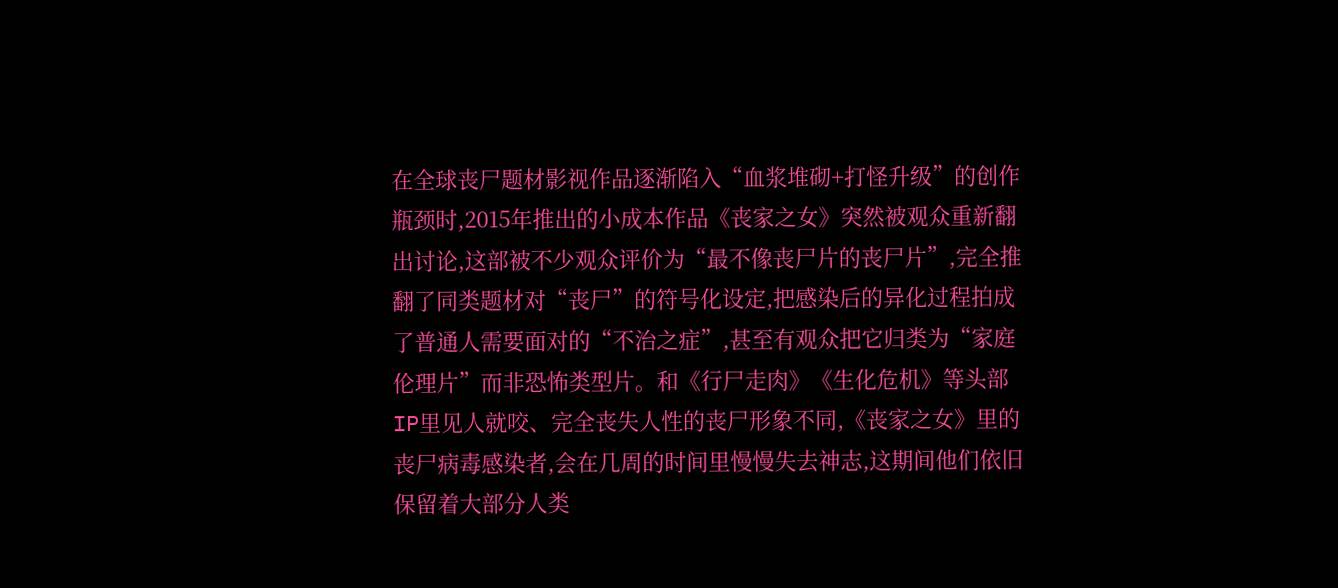在全球丧尸题材影视作品逐渐陷入“血浆堆砌+打怪升级”的创作瓶颈时,2015年推出的小成本作品《丧家之女》突然被观众重新翻出讨论,这部被不少观众评价为“最不像丧尸片的丧尸片”,完全推翻了同类题材对“丧尸”的符号化设定,把感染后的异化过程拍成了普通人需要面对的“不治之症”,甚至有观众把它归类为“家庭伦理片”而非恐怖类型片。和《行尸走肉》《生化危机》等头部IP里见人就咬、完全丧失人性的丧尸形象不同,《丧家之女》里的丧尸病毒感染者,会在几周的时间里慢慢失去神志,这期间他们依旧保留着大部分人类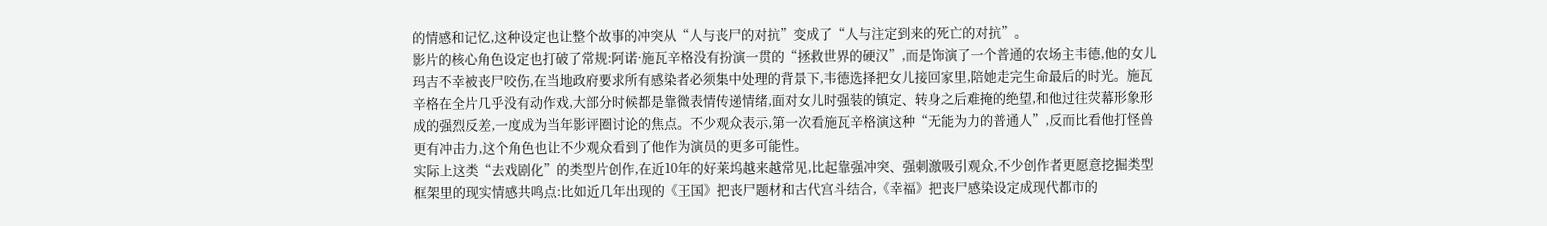的情感和记忆,这种设定也让整个故事的冲突从“人与丧尸的对抗”变成了“人与注定到来的死亡的对抗”。
影片的核心角色设定也打破了常规:阿诺·施瓦辛格没有扮演一贯的“拯救世界的硬汉”,而是饰演了一个普通的农场主韦德,他的女儿玛吉不幸被丧尸咬伤,在当地政府要求所有感染者必须集中处理的背景下,韦德选择把女儿接回家里,陪她走完生命最后的时光。施瓦辛格在全片几乎没有动作戏,大部分时候都是靠微表情传递情绪,面对女儿时强装的镇定、转身之后难掩的绝望,和他过往荧幕形象形成的强烈反差,一度成为当年影评圈讨论的焦点。不少观众表示,第一次看施瓦辛格演这种“无能为力的普通人”,反而比看他打怪兽更有冲击力,这个角色也让不少观众看到了他作为演员的更多可能性。
实际上这类“去戏剧化”的类型片创作,在近10年的好莱坞越来越常见,比起靠强冲突、强刺激吸引观众,不少创作者更愿意挖掘类型框架里的现实情感共鸣点:比如近几年出现的《王国》把丧尸题材和古代宫斗结合,《幸福》把丧尸感染设定成现代都市的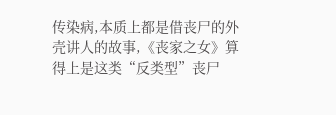传染病,本质上都是借丧尸的外壳讲人的故事,《丧家之女》算得上是这类“反类型”丧尸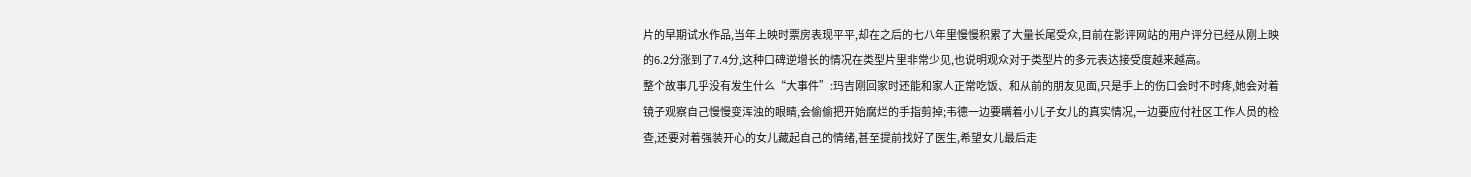片的早期试水作品,当年上映时票房表现平平,却在之后的七八年里慢慢积累了大量长尾受众,目前在影评网站的用户评分已经从刚上映的6.2分涨到了7.4分,这种口碑逆增长的情况在类型片里非常少见,也说明观众对于类型片的多元表达接受度越来越高。
整个故事几乎没有发生什么“大事件”:玛吉刚回家时还能和家人正常吃饭、和从前的朋友见面,只是手上的伤口会时不时疼,她会对着镜子观察自己慢慢变浑浊的眼睛,会偷偷把开始腐烂的手指剪掉;韦德一边要瞒着小儿子女儿的真实情况,一边要应付社区工作人员的检查,还要对着强装开心的女儿藏起自己的情绪,甚至提前找好了医生,希望女儿最后走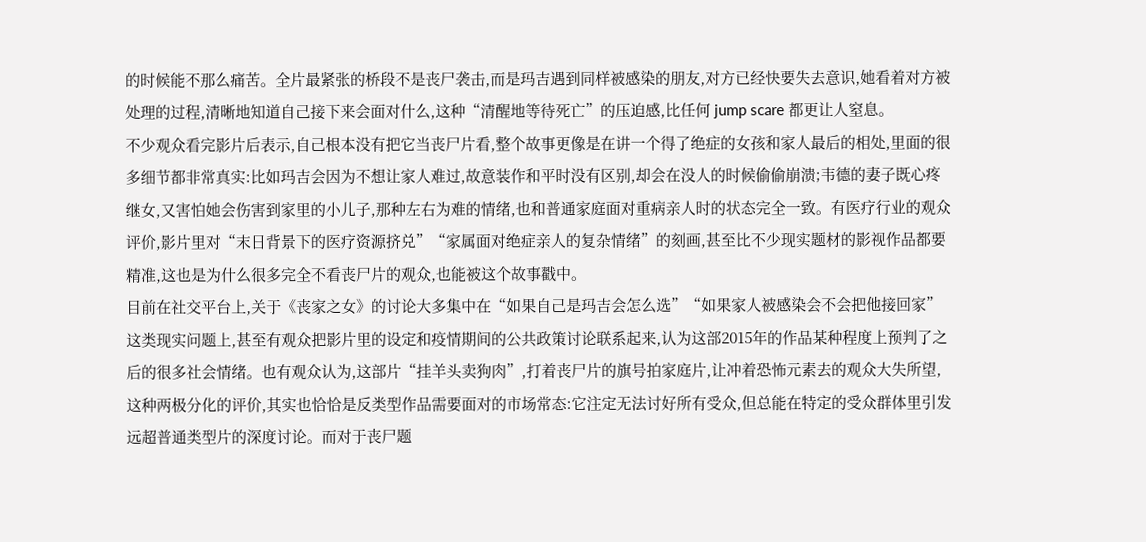的时候能不那么痛苦。全片最紧张的桥段不是丧尸袭击,而是玛吉遇到同样被感染的朋友,对方已经快要失去意识,她看着对方被处理的过程,清晰地知道自己接下来会面对什么,这种“清醒地等待死亡”的压迫感,比任何 jump scare 都更让人窒息。
不少观众看完影片后表示,自己根本没有把它当丧尸片看,整个故事更像是在讲一个得了绝症的女孩和家人最后的相处,里面的很多细节都非常真实:比如玛吉会因为不想让家人难过,故意装作和平时没有区别,却会在没人的时候偷偷崩溃;韦德的妻子既心疼继女,又害怕她会伤害到家里的小儿子,那种左右为难的情绪,也和普通家庭面对重病亲人时的状态完全一致。有医疗行业的观众评价,影片里对“末日背景下的医疗资源挤兑”“家属面对绝症亲人的复杂情绪”的刻画,甚至比不少现实题材的影视作品都要精准,这也是为什么很多完全不看丧尸片的观众,也能被这个故事戳中。
目前在社交平台上,关于《丧家之女》的讨论大多集中在“如果自己是玛吉会怎么选”“如果家人被感染会不会把他接回家”这类现实问题上,甚至有观众把影片里的设定和疫情期间的公共政策讨论联系起来,认为这部2015年的作品某种程度上预判了之后的很多社会情绪。也有观众认为,这部片“挂羊头卖狗肉”,打着丧尸片的旗号拍家庭片,让冲着恐怖元素去的观众大失所望,这种两极分化的评价,其实也恰恰是反类型作品需要面对的市场常态:它注定无法讨好所有受众,但总能在特定的受众群体里引发远超普通类型片的深度讨论。而对于丧尸题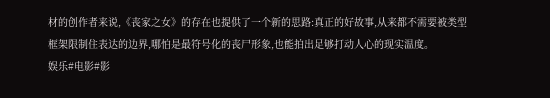材的创作者来说,《丧家之女》的存在也提供了一个新的思路:真正的好故事,从来都不需要被类型框架限制住表达的边界,哪怕是最符号化的丧尸形象,也能拍出足够打动人心的现实温度。
娱乐#电影#影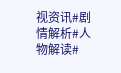视资讯#剧情解析#人物解读#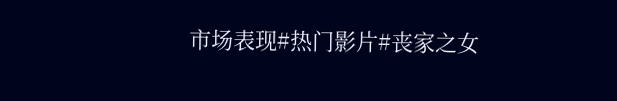市场表现#热门影片#丧家之女